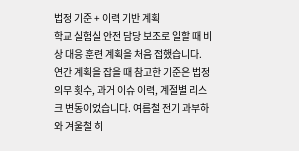법정 기준 + 이력 기반 계획
학교 실험실 안전 담당 보조로 일할 때 비상 대응 훈련 계획을 처음 접했습니다. 연간 계획을 잡을 때 참고한 기준은 법정 의무 횟수, 과거 이슈 이력, 계절별 리스크 변동이었습니다. 여름철 전기 과부하와 겨울철 히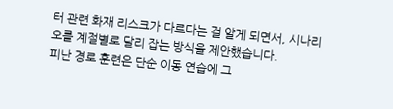터 관련 화재 리스크가 다르다는 걸 알게 되면서, 시나리오를 계절별로 달리 잡는 방식을 제안했습니다.
피난 경로 훈련은 단순 이동 연습에 그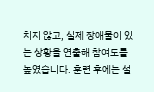치지 않고, 실제 장애물이 있는 상황을 연출해 참여도를 높였습니다. 훈련 후에는 설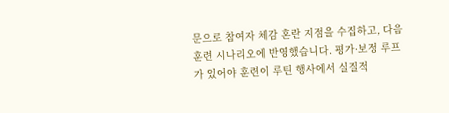문으로 참여자 체감 혼란 지점을 수집하고, 다음 훈련 시나리오에 반영했습니다. 평가·보정 루프가 있어야 훈련이 루틴 행사에서 실질적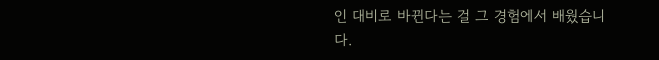인 대비로 바뀐다는 걸 그 경험에서 배웠습니다.